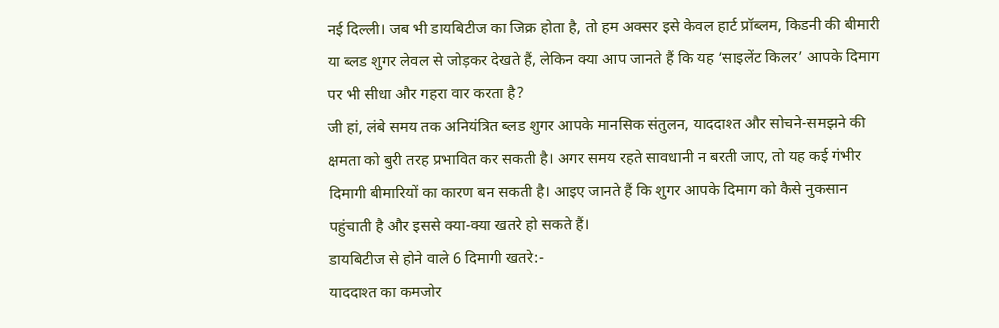नई दिल्ली। जब भी डायबिटीज का जिक्र होता है, तो हम अक्सर इसे केवल हार्ट प्रॉब्लम, किडनी की बीमारी या ब्लड शुगर लेवल से जोड़कर देखते हैं, लेकिन क्या आप जानते हैं कि यह ‘साइलेंट किलर’ आपके दिमाग पर भी सीधा और गहरा वार करता है?
जी हां, लंबे समय तक अनियंत्रित ब्लड शुगर आपके मानसिक संतुलन, याददाश्त और सोचने-समझने की क्षमता को बुरी तरह प्रभावित कर सकती है। अगर समय रहते सावधानी न बरती जाए, तो यह कई गंभीर दिमागी बीमारियों का कारण बन सकती है। आइए जानते हैं कि शुगर आपके दिमाग को कैसे नुकसान पहुंचाती है और इससे क्या-क्या खतरे हो सकते हैं।
डायबिटीज से होने वाले 6 दिमागी खतरे:-
याददाश्त का कमजोर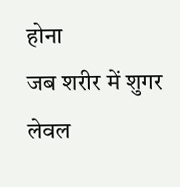होना
जब शरीर में शुगर लेवल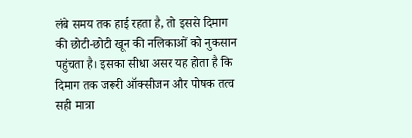लंबे समय तक हाई रहता है, तो इससे दिमाग की छोटी-छोटी खून की नलिकाओं को नुकसान पहुंचता है। इसका सीधा असर यह होता है कि दिमाग तक जरूरी ऑक्सीजन और पोषक तत्व सही मात्रा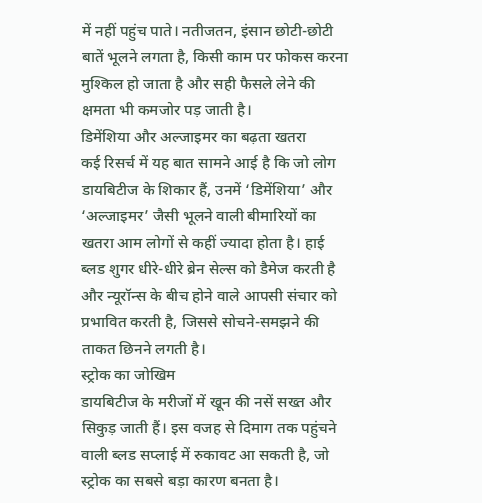में नहीं पहुंच पाते। नतीजतन, इंसान छोटी-छोटी बातें भूलने लगता है, किसी काम पर फोकस करना मुश्किल हो जाता है और सही फैसले लेने की क्षमता भी कमजोर पड़ जाती है।
डिमेंशिया और अल्जाइमर का बढ़ता खतरा
कई रिसर्च में यह बात सामने आई है कि जो लोग डायबिटीज के शिकार हैं, उनमें ‘डिमेंशिया’ और ‘अल्जाइमर’ जैसी भूलने वाली बीमारियों का खतरा आम लोगों से कहीं ज्यादा होता है। हाई ब्लड शुगर धीरे-धीरे ब्रेन सेल्स को डैमेज करती है और न्यूरॉन्स के बीच होने वाले आपसी संचार को प्रभावित करती है, जिससे सोचने-समझने की ताकत छिनने लगती है।
स्ट्रोक का जोखिम
डायबिटीज के मरीजों में खून की नसें सख्त और सिकुड़ जाती हैं। इस वजह से दिमाग तक पहुंचने वाली ब्लड सप्लाई में रुकावट आ सकती है, जो स्ट्रोक का सबसे बड़ा कारण बनता है।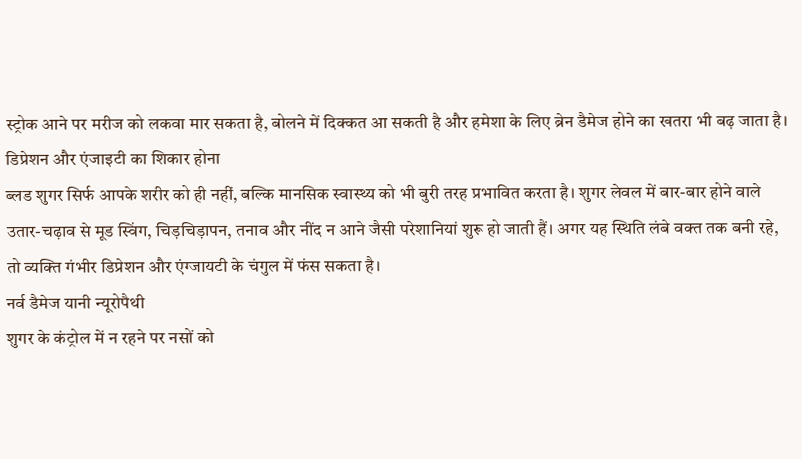स्ट्रोक आने पर मरीज को लकवा मार सकता है, बोलने में दिक्कत आ सकती है और हमेशा के लिए ब्रेन डैमेज होने का खतरा भी बढ़ जाता है।
डिप्रेशन और एंजाइटी का शिकार होना
ब्लड शुगर सिर्फ आपके शरीर को ही नहीं, बल्कि मानसिक स्वास्थ्य को भी बुरी तरह प्रभावित करता है। शुगर लेवल में बार-बार होने वाले उतार-चढ़ाव से मूड स्विंग, चिड़चिड़ापन, तनाव और नींद न आने जैसी परेशानियां शुरू हो जाती हैं। अगर यह स्थिति लंबे वक्त तक बनी रहे, तो व्यक्ति गंभीर डिप्रेशन और एंग्जायटी के चंगुल में फंस सकता है।
नर्व डैमेज यानी न्यूरोपैथी
शुगर के कंट्रोल में न रहने पर नसों को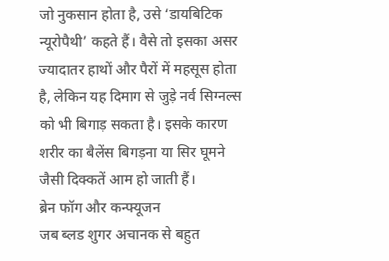जो नुकसान होता है, उसे ‘डायबिटिक न्यूरोपैथी’ कहते हैं। वैसे तो इसका असर ज्यादातर हाथों और पैरों में महसूस होता है, लेकिन यह दिमाग से जुड़े नर्व सिग्नल्स को भी बिगाड़ सकता है। इसके कारण शरीर का बैलेंस बिगड़ना या सिर घूमने जैसी दिक्कतें आम हो जाती हैं।
ब्रेन फॉग और कन्फ्यूजन
जब ब्लड शुगर अचानक से बहुत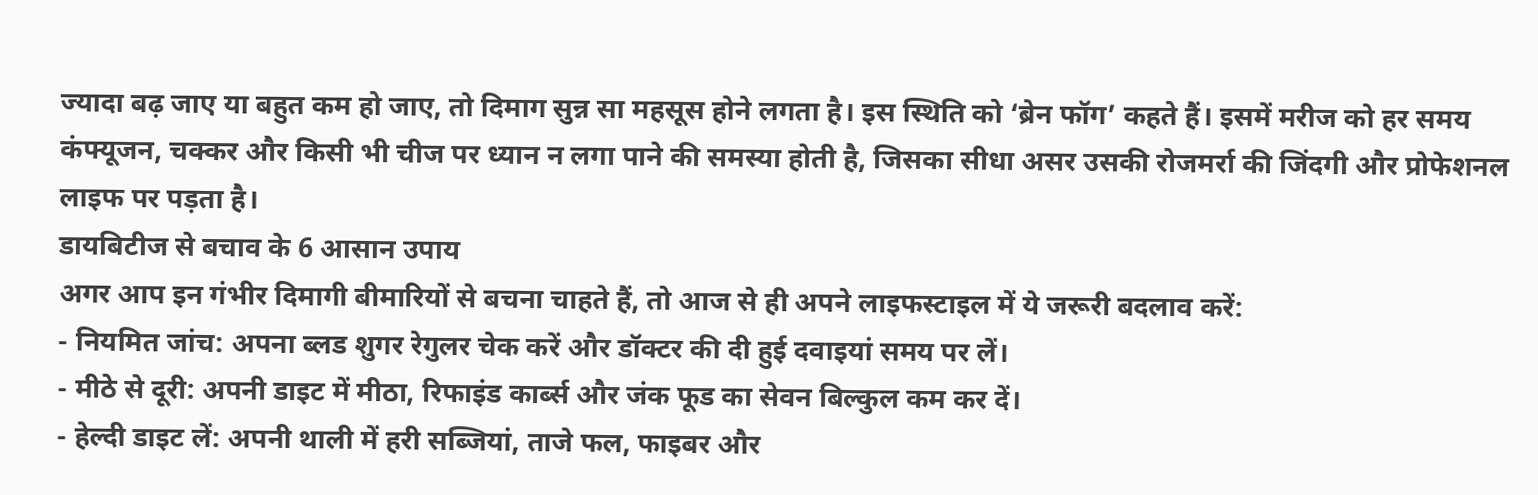ज्यादा बढ़ जाए या बहुत कम हो जाए, तो दिमाग सुन्न सा महसूस होने लगता है। इस स्थिति को ‘ब्रेन फॉग’ कहते हैं। इसमें मरीज को हर समय कंफ्यूजन, चक्कर और किसी भी चीज पर ध्यान न लगा पाने की समस्या होती है, जिसका सीधा असर उसकी रोजमर्रा की जिंदगी और प्रोफेशनल लाइफ पर पड़ता है।
डायबिटीज से बचाव के 6 आसान उपाय
अगर आप इन गंभीर दिमागी बीमारियों से बचना चाहते हैं, तो आज से ही अपने लाइफस्टाइल में ये जरूरी बदलाव करें:
- नियमित जांच: अपना ब्लड शुगर रेगुलर चेक करें और डॉक्टर की दी हुई दवाइयां समय पर लें।
- मीठे से दूरी: अपनी डाइट में मीठा, रिफाइंड कार्ब्स और जंक फूड का सेवन बिल्कुल कम कर दें।
- हेल्दी डाइट लें: अपनी थाली में हरी सब्जियां, ताजे फल, फाइबर और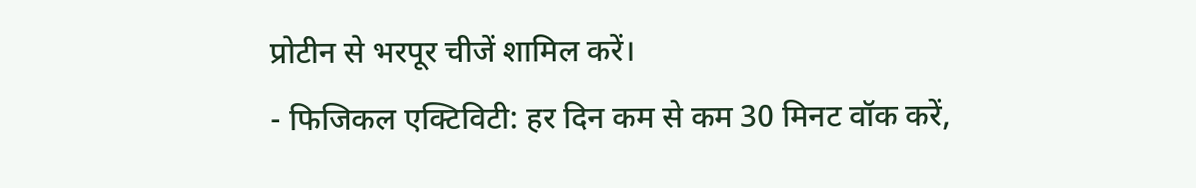प्रोटीन से भरपूर चीजें शामिल करें।
- फिजिकल एक्टिविटी: हर दिन कम से कम 30 मिनट वॉक करें,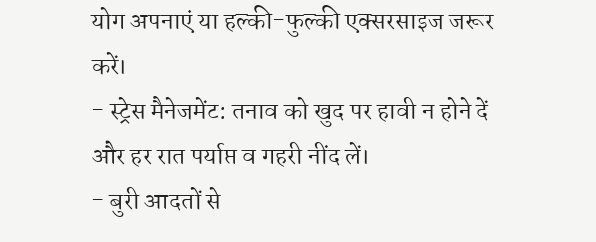योग अपनाएं या हल्की-फुल्की एक्सरसाइज जरूर करें।
- स्ट्रेस मैनेजमेंट: तनाव को खुद पर हावी न होने दें और हर रात पर्याप्त व गहरी नींद लें।
- बुरी आदतों से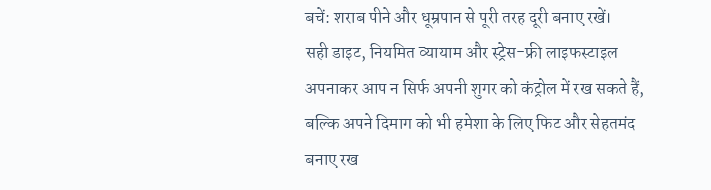बचें: शराब पीने और धूम्रपान से पूरी तरह दूरी बनाए रखें।
सही डाइट, नियमित व्यायाम और स्ट्रेस-फ्री लाइफस्टाइल अपनाकर आप न सिर्फ अपनी शुगर को कंट्रोल में रख सकते हैं, बल्कि अपने दिमाग को भी हमेशा के लिए फिट और सेहतमंद बनाए रख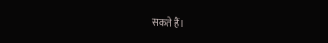सकते हैं।